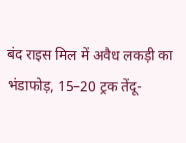बंद राइस मिल में अवैध लकड़ी का भंडाफोड़, 15–20 ट्रक तेंदू-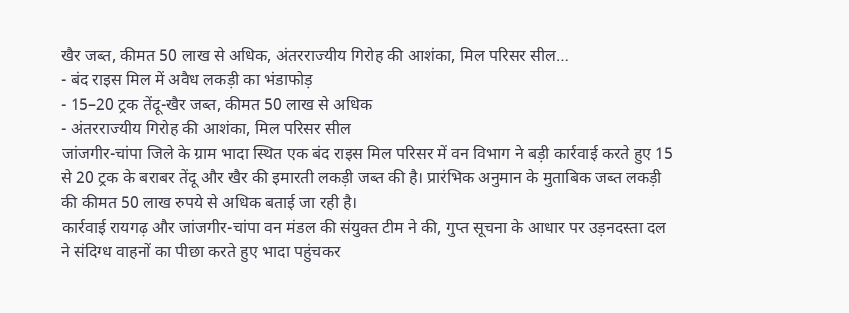खैर जब्त, कीमत 50 लाख से अधिक, अंतरराज्यीय गिरोह की आशंका, मिल परिसर सील…
- बंद राइस मिल में अवैध लकड़ी का भंडाफोड़
- 15–20 ट्रक तेंदू-खैर जब्त, कीमत 50 लाख से अधिक
- अंतरराज्यीय गिरोह की आशंका, मिल परिसर सील
जांजगीर-चांपा जिले के ग्राम भादा स्थित एक बंद राइस मिल परिसर में वन विभाग ने बड़ी कार्रवाई करते हुए 15 से 20 ट्रक के बराबर तेंदू और खैर की इमारती लकड़ी जब्त की है। प्रारंभिक अनुमान के मुताबिक जब्त लकड़ी की कीमत 50 लाख रुपये से अधिक बताई जा रही है।
कार्रवाई रायगढ़ और जांजगीर-चांपा वन मंडल की संयुक्त टीम ने की, गुप्त सूचना के आधार पर उड़नदस्ता दल ने संदिग्ध वाहनों का पीछा करते हुए भादा पहुंचकर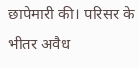छापेमारी की। परिसर के भीतर अवैध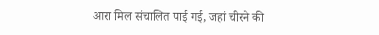आरा मिल संचालित पाई गई, जहां चीरने की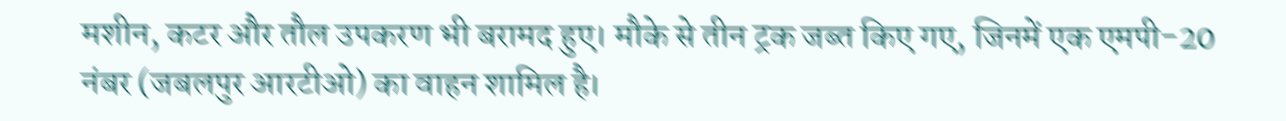मशीन, कटर और तौल उपकरण भी बरामद हुए। मौके से तीन ट्रक जब्त किए गए, जिनमें एक एमपी-20 नंबर (जबलपुर आरटीओ) का वाहन शामिल है।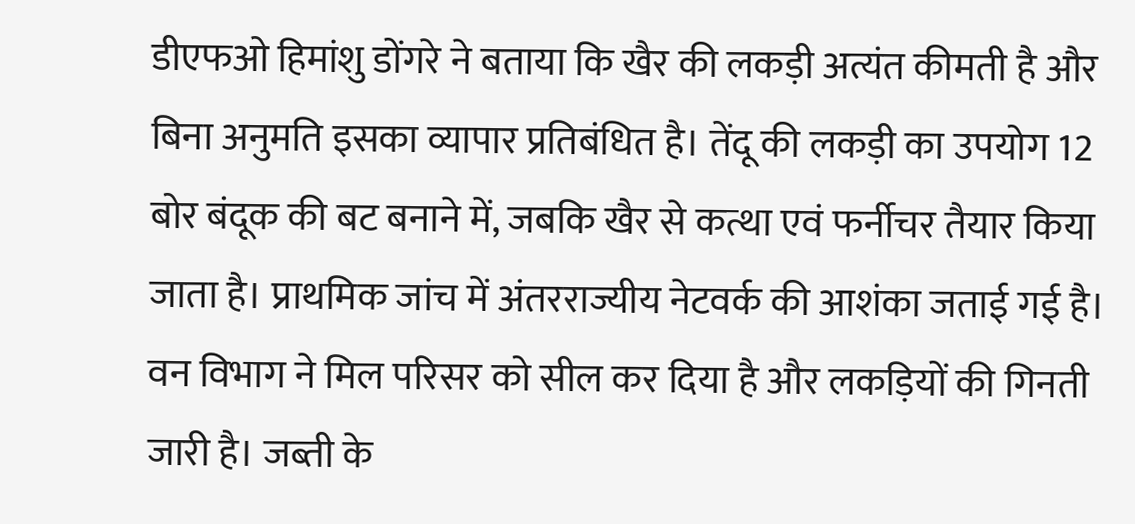डीएफओ हिमांशु डोंगरे ने बताया कि खैर की लकड़ी अत्यंत कीमती है और बिना अनुमति इसका व्यापार प्रतिबंधित है। तेंदू की लकड़ी का उपयोग 12 बोर बंदूक की बट बनाने में, जबकि खैर से कत्था एवं फर्नीचर तैयार किया जाता है। प्राथमिक जांच में अंतरराज्यीय नेटवर्क की आशंका जताई गई है।
वन विभाग ने मिल परिसर को सील कर दिया है और लकड़ियों की गिनती जारी है। जब्ती के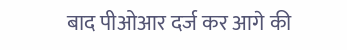बाद पीओआर दर्ज कर आगे की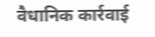वैधानिक कार्रवाई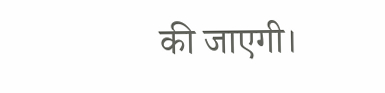की जाएगी।